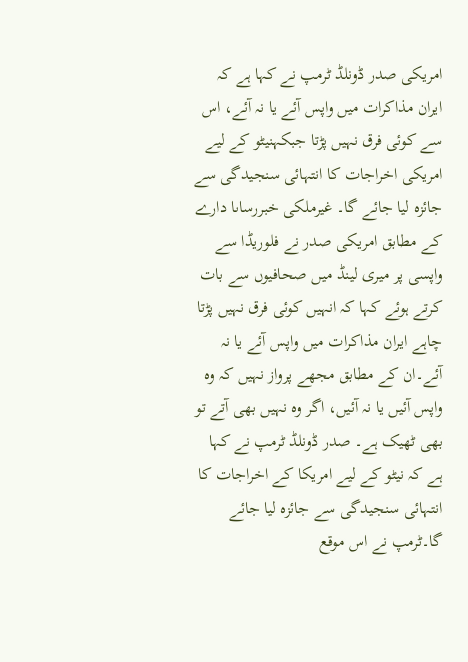امریکی صدر ڈونلڈ ٹرمپ نے کہا ہے کہ ایران مذاکرات میں واپس آئے یا نہ آئے، اس سے کوئی فرق نہیں پڑتا جبکہنیٹو کے لیے امریکی اخراجات کا انتہائی سنجیدگی سے جائزہ لیا جائے گا۔ غیرملکی خبررساںا دارے کے مطابق امریکی صدر نے فلوریڈا سے واپسی پر میری لینڈ میں صحافیوں سے بات کرتے ہوئے کہا کہ انہیں کوئی فرق نہیں پڑتا چاہے ایران مذاکرات میں واپس آئے یا نہ آئے۔ان کے مطابق مجھے پرواز نہیں کہ وہ واپس آئیں یا نہ آئیں، اگر وہ نہیں بھی آتے تو بھی ٹھیک ہے۔ صدر ڈونلڈ ٹرمپ نے کہا ہے کہ نیٹو کے لیے امریکا کے اخراجات کا انتہائی سنجیدگی سے جائزہ لیا جائے گا۔ٹرمپ نے اس موقع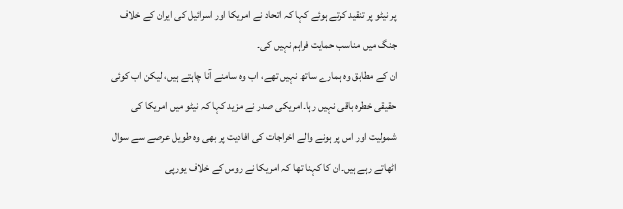پر نیٹو پر تنقید کرتے ہوئے کہا کہ اتحاد نے امریکا اور اسرائیل کی ایران کے خلاف جنگ میں مناسب حمایت فراہم نہیں کی۔
ان کے مطابق وہ ہمارے ساتھ نہیں تھے، اب وہ سامنے آنا چاہتے ہیں، لیکن اب کوئی حقیقی خطرہ باقی نہیں رہا۔امریکی صدر نے مزید کہا کہ نیٹو میں امریکا کی شمولیت اور اس پر ہونے والے اخراجات کی افادیت پر بھی وہ طویل عرصے سے سوال اٹھاتے رہے ہیں۔ان کا کہنا تھا کہ امریکا نے روس کے خلاف یورپی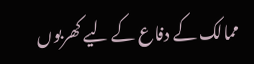ممالک کے دفاع کے لیے کھربوں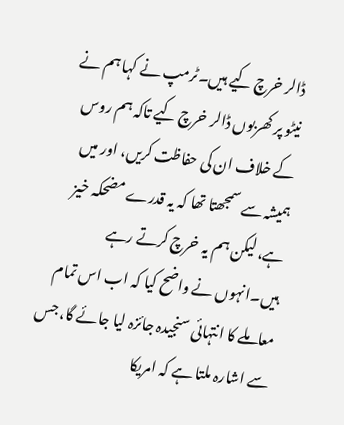ڈالر خرچ کیے ہیں۔ٹرمپ نے کہا ہم نے نیٹو پر کھربوں ڈالر خرچ کیے تاکہ ہم روس کے خلاف ان کی حفاظت کریں، اور میں ہمیشہ سے سمجھتا تھا کہ یہ قدرے مضحکہ خیز ہے، لیکن ہم یہ خرچ کرتے رہے ہیں۔انہوں نے واضح کیا کہ اب اس تمام معاملے کا انتہائی سنجیدہ جائزہ لیا جائے گا، جس سے اشارہ ملتا ہے کہ امریکا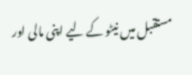مستقبل میں نیٹو کے لیے اپنی مالی اور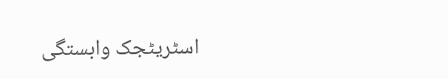اسٹریٹجک وابستگی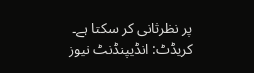پر نظرثانی کر سکتا ہے۔
کریڈٹ: انڈیپنڈنٹ نیوز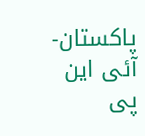پاکستان-آئی این پی